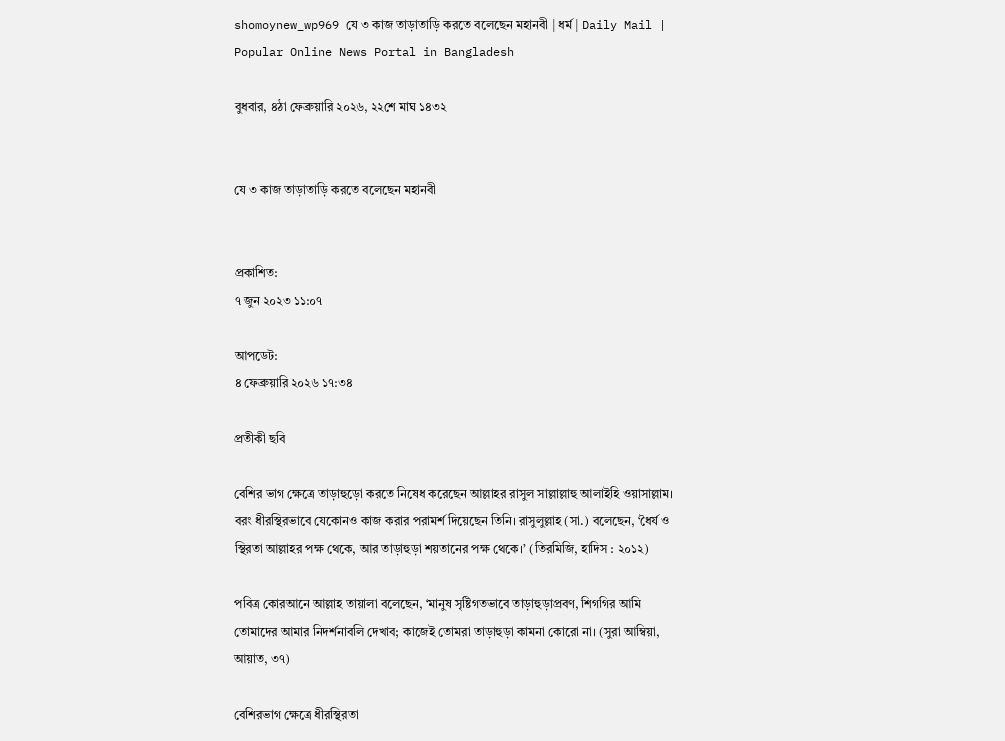shomoynew_wp969 যে ৩ কাজ তাড়াতাড়ি করতে বলেছেন মহানবী | ধর্ম | Daily Mail | Popular Online News Portal in Bangladesh

বুধবার, ৪ঠা ফেব্রুয়ারি ২০২৬, ২২শে মাঘ ১৪৩২


যে ৩ কাজ তাড়াতাড়ি করতে বলেছেন মহানবী


প্রকাশিত:
৭ জুন ২০২৩ ১১:০৭

আপডেট:
৪ ফেব্রুয়ারি ২০২৬ ১৭:৩৪

প্রতীকী ছবি

বেশির ভাগ ক্ষেত্রে তাড়াহুড়ো করতে নিষেধ করেছেন আল্লাহর রাসুল সাল্লাল্লাহু আলাইহি ওয়াসাল্লাম। বরং ধীরস্থিরভাবে যেকোনও কাজ করার পরামর্শ দিয়েছেন তিনি। রাসুলুল্লাহ (সা.) বলেছেন, ‘ধৈর্য ও স্থিরতা আল্লাহর পক্ষ থেকে, আর তাড়াহুড়া শয়তানের পক্ষ থেকে।’ (তিরমিজি, হাদিস : ২০১২)

পবিত্র কোরআনে আল্লাহ তায়ালা বলেছেন, ‘মানুষ সৃষ্টিগতভাবে তাড়াহুড়াপ্রবণ, শিগগির আমি তোমাদের আমার নিদর্শনাবলি দেখাব; কাজেই তোমরা তাড়াহুড়া কামনা কোরো না। (সুরা আম্বিয়া, আয়াত, ৩৭)

বেশিরভাগ ক্ষেত্রে ধীরস্থিরতা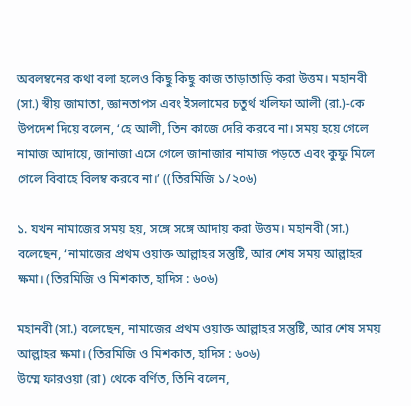অবলম্বনের কথা বলা হলেও কিছু কিছু কাজ তাড়াতাড়ি করা উত্তম। মহানবী (সা.) স্বীয় জামাতা, জ্ঞানতাপস এবং ইসলামের চতুর্থ খলিফা আলী (রা.)-কে উপদেশ দিয়ে বলেন, ‘হে আলী, তিন কাজে দেরি করবে না। সময় হয়ে গেলে নামাজ আদায়ে, জানাজা এসে গেলে জানাজার নামাজ পড়তে এবং কুফু মিলে গেলে বিবাহে বিলম্ব করবে না।’ ((তিরমিজি ১/২০৬)

১. যখন নামাজের সময় হয়, সঙ্গে সঙ্গে আদায় করা উত্তম। মহানবী (সা.) বলেছেন, ‘নামাজের প্রথম ওয়াক্ত আল্লাহর সন্তুষ্টি, আর শেষ সময় আল্লাহর ক্ষমা। (তিরমিজি ও মিশকাত, হাদিস : ৬০৬)

মহানবী (সা.) বলেছেন, নামাজের প্রথম ওয়াক্ত আল্লাহর সন্তুষ্টি, আর শেষ সময় আল্লাহর ক্ষমা। (তিরমিজি ও মিশকাত, হাদিস : ৬০৬)
উম্মে ফারওয়া (রা) থেকে বর্ণিত, তিনি বলেন,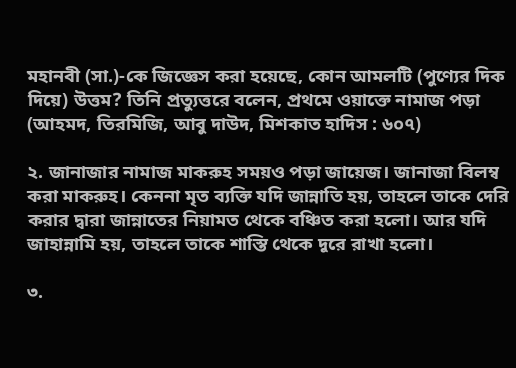মহানবী (সা.)-কে জিজ্ঞেস করা হয়েছে, কোন আমলটি (পুণ্যের দিক দিয়ে) উত্তম? তিনি প্রত্যুত্তরে বলেন, প্রথমে ওয়াক্তে নামাজ পড়া (আহমদ, তিরমিজি, আবু দাউদ, মিশকাত হাদিস : ৬০৭)

২. জানাজার নামাজ মাকরুহ সময়ও পড়া জায়েজ। জানাজা বিলম্ব করা মাকরুহ। কেননা মৃত ব্যক্তি যদি জান্নাতি হয়, তাহলে তাকে দেরি করার দ্বারা জান্নাতের নিয়ামত থেকে বঞ্চিত করা হলো। আর যদি জাহান্নামি হয়, তাহলে তাকে শাস্তি থেকে দূরে রাখা হলো।

৩.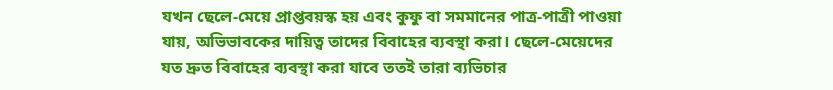যখন ছেলে-মেয়ে প্রাপ্তবয়স্ক হয় এবং কুফু বা সমমানের পাত্র-পাত্রী পাওয়া যায়, অভিভাবকের দায়িত্ব তাদের বিবাহের ব্যবস্থা করা। ছেলে-মেয়েদের যত দ্রুত বিবাহের ব্যবস্থা করা যাবে ততই তারা ব্যভিচার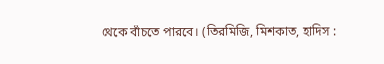থেকে বাঁচতে পারবে। (তিরমিজি, মিশকাত, হাদিস :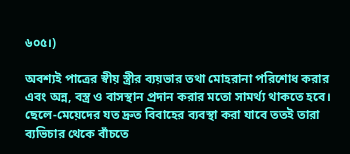৬০৫।)

অবশ্যই পাত্রের স্বীয় স্ত্রীর ব্যয়ভার তথা মোহরানা পরিশোধ করার এবং অন্ন, বস্ত্র ও বাসস্থান প্রদান করার মতো সামর্থ্য থাকতে হবে। ছেলে-মেয়েদের যত দ্রুত বিবাহের ব্যবস্থা করা যাবে ততই তারা ব্যভিচার থেকে বাঁচতে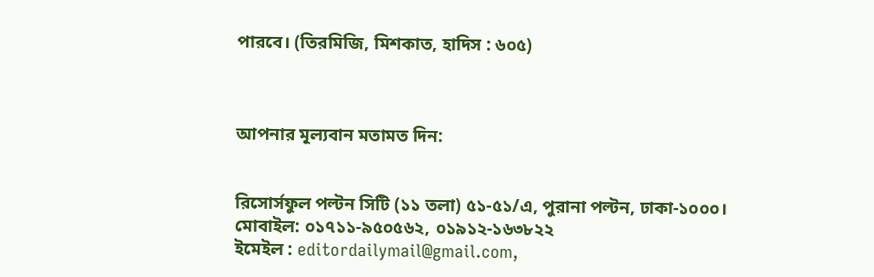পারবে। (তিরমিজি, মিশকাত, হাদিস : ৬০৫)



আপনার মূল্যবান মতামত দিন:


রিসোর্সফুল পল্টন সিটি (১১ তলা) ৫১-৫১/এ, পুরানা পল্টন, ঢাকা-১০০০।
মোবাইল: ০১৭১১-৯৫০৫৬২, ০১৯১২-১৬৩৮২২
ইমেইল : editordailymail@gmail.com,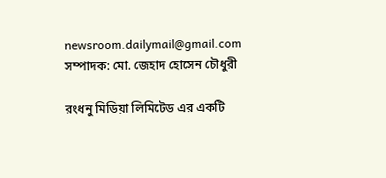newsroom.dailymail@gmail.com
সম্পাদক: মো. জেহাদ হোসেন চৌধুরী

রংধনু মিডিয়া লিমিটেড এর একটি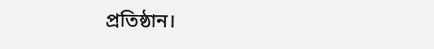প্রতিষ্ঠান।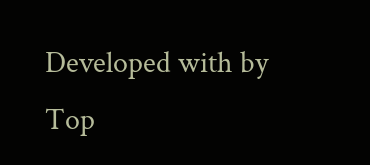Developed with by
Top